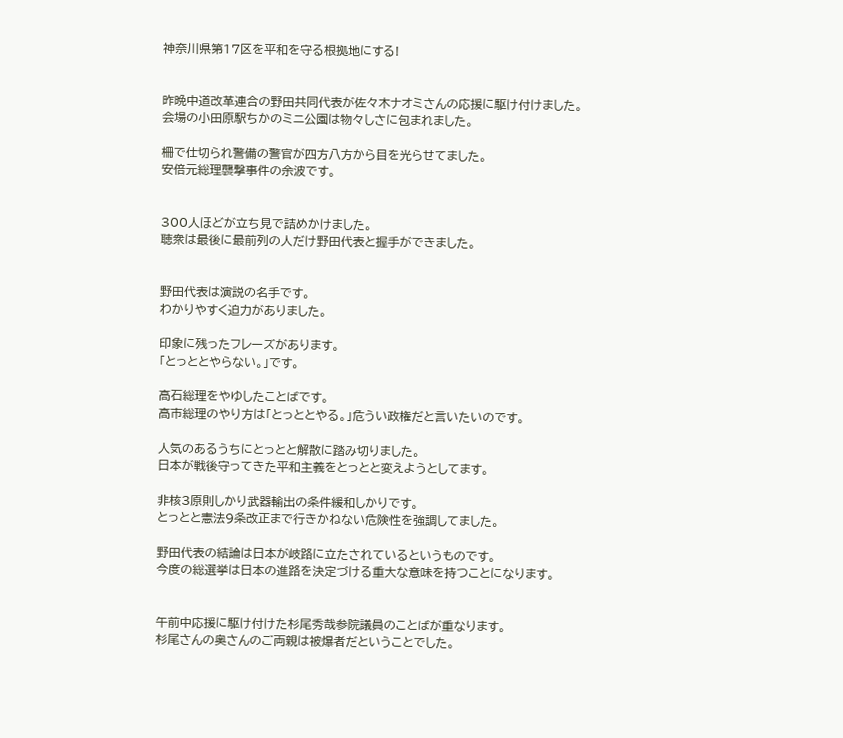神奈川県第17区を平和を守る根拠地にする!


昨晩中道改革連合の野田共同代表が佐々木ナオミさんの応援に駆け付けました。
会場の小田原駅ちかのミニ公園は物々しさに包まれました。

柵で仕切られ警備の警官が四方八方から目を光らせてました。
安倍元総理襲撃事件の余波です。


300人ほどが立ち見で詰めかけました。
聴衆は最後に最前列の人だけ野田代表と握手ができました。


野田代表は演説の名手です。
わかりやすく迫力がありました。

印象に残ったフレーズがあります。
「とっととやらない。」です。

高石総理をやゆしたことばです。
高市総理のやり方は「とっととやる。」危うい政権だと言いたいのです。

人気のあるうちにとっとと解散に踏み切りました。
日本が戦後守ってきた平和主義をとっとと変えようとしてます。

非核3原則しかり武器輸出の条件緩和しかりです。
とっとと憲法9条改正まで行きかねない危険性を強調してました。

野田代表の結論は日本が岐路に立たされているというものです。
今度の総選挙は日本の進路を決定づける重大な意味を持つことになります。


午前中応援に駆け付けた杉尾秀哉参院議員のことばが重なります。
杉尾さんの奥さんのご両親は被爆者だということでした。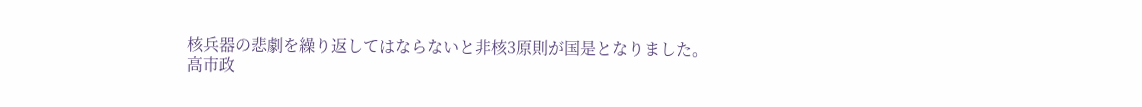核兵器の悲劇を繰り返してはならないと非核3原則が国是となりました。
高市政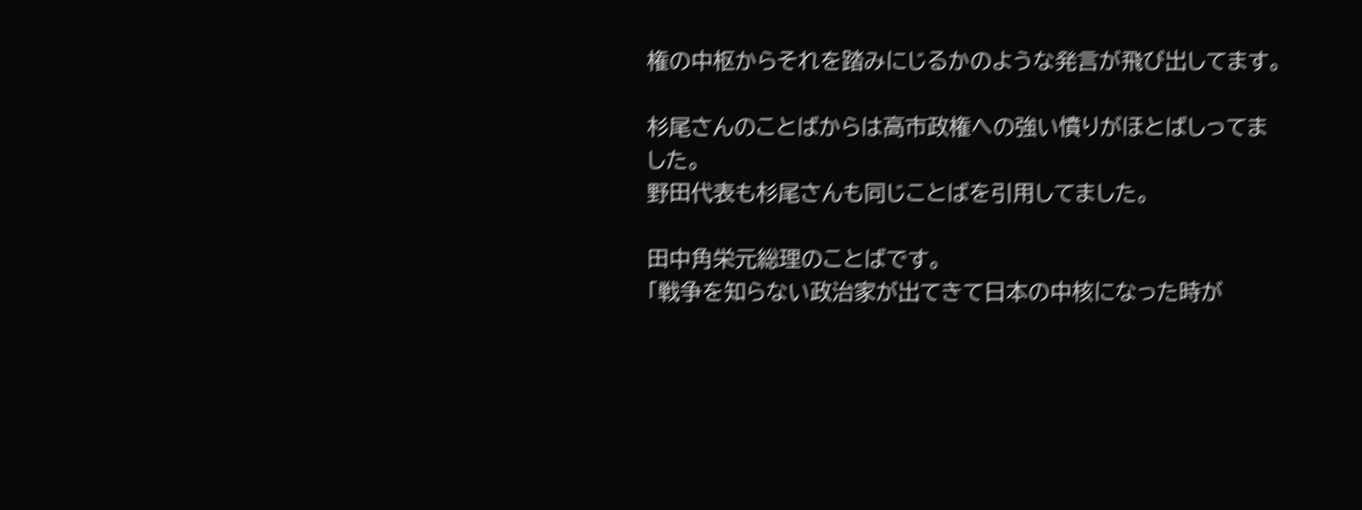権の中枢からそれを踏みにじるかのような発言が飛び出してます。

杉尾さんのことばからは高市政権への強い憤りがほとばしってました。
野田代表も杉尾さんも同じことばを引用してました。

田中角栄元総理のことばです。
「戦争を知らない政治家が出てきて日本の中核になった時が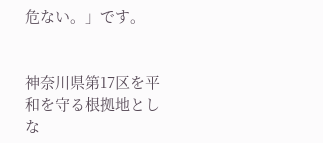危ない。」です。


神奈川県第17区を平和を守る根拠地としな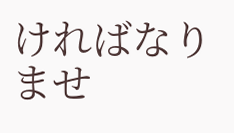ければなりませ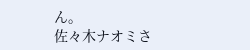ん。
佐々木ナオミさ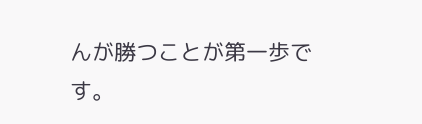んが勝つことが第一歩です。